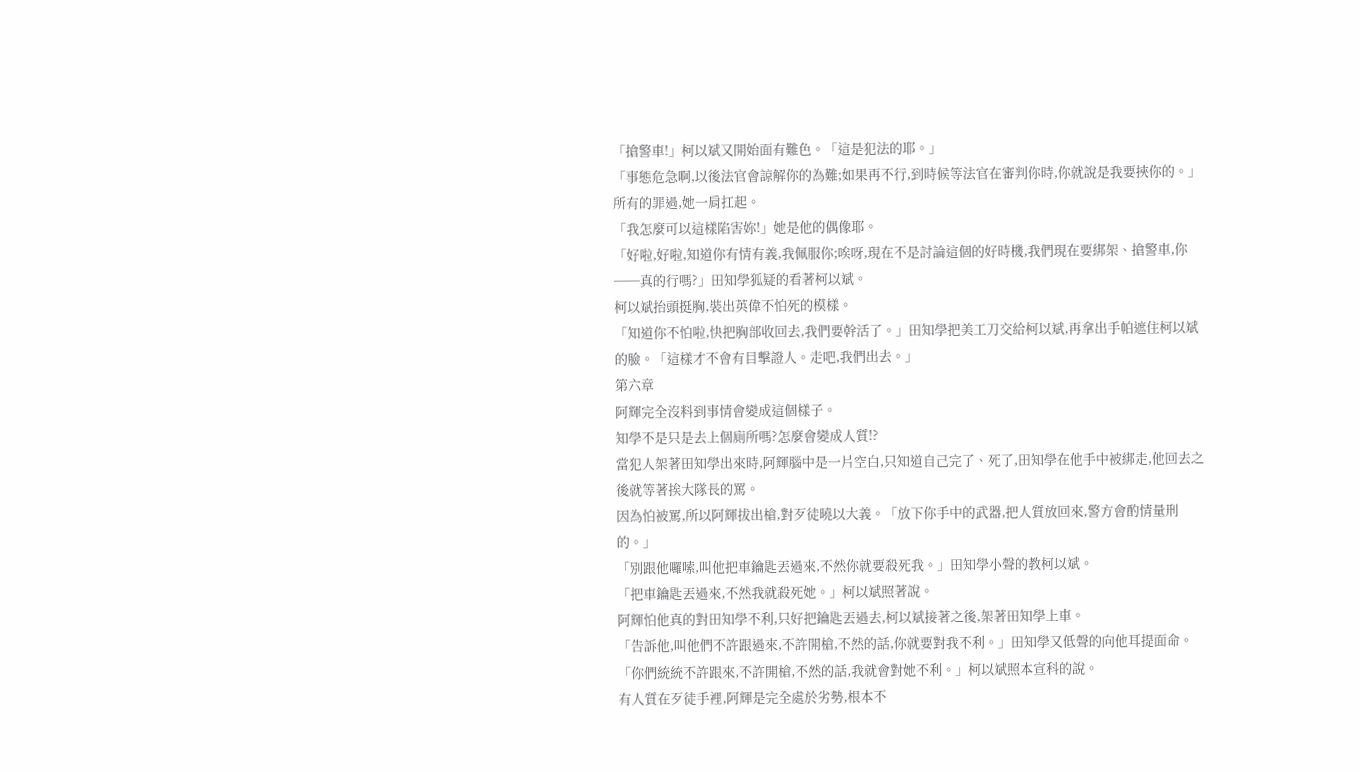「搶警車!」柯以斌又開始面有難色。「這是犯法的耶。」
「事態危急啊,以後法官會諒解你的為難;如果再不行,到時候等法官在審判你時,你就說是我要挾你的。」所有的罪過,她一肩扛起。
「我怎麼可以這樣陷害妳!」她是他的偶像耶。
「好啦,好啦,知道你有情有義,我佩服你;唉呀,現在不是討論這個的好時機,我們現在要綁架、搶警車,你──真的行嗎?」田知學狐疑的看著柯以斌。
柯以斌抬頭挺胸,裝出英偉不怕死的模樣。
「知道你不怕啦,快把胸部收回去,我們要幹活了。」田知學把美工刀交給柯以斌,再拿出手帕遮住柯以斌的臉。「這樣才不會有目擊證人。走吧,我們出去。」
第六章
阿輝完全沒料到事情會變成這個樣子。
知學不是只是去上個廁所嗎?怎麼會變成人質!?
當犯人架著田知學出來時,阿輝腦中是一片空白,只知道自己完了、死了,田知學在他手中被綁走,他回去之後就等著挨大隊長的罵。
因為怕被罵,所以阿輝拔出槍,對歹徒曉以大義。「放下你手中的武器,把人質放回來,警方會酌情量刑的。」
「別跟他囉嗦,叫他把車鑰匙丟過來,不然你就要殺死我。」田知學小聲的教柯以斌。
「把車鑰匙丟過來,不然我就殺死她。」柯以斌照著說。
阿輝怕他真的對田知學不利,只好把鑰匙丟過去,柯以斌接著之後,架著田知學上車。
「告訴他,叫他們不許跟過來,不許開槍,不然的話,你就要對我不利。」田知學又低聲的向他耳提面命。
「你們統統不許跟來,不許開槍,不然的話,我就會對她不利。」柯以斌照本宣科的說。
有人質在歹徒手裡,阿輝是完全處於劣勢,根本不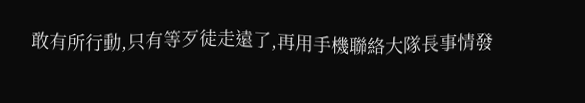敢有所行動,只有等歹徒走遠了,再用手機聯絡大隊長事情發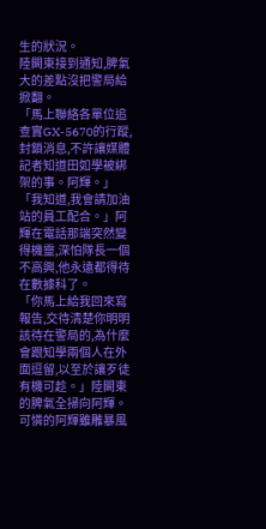生的狀況。
陸闕東接到通知,脾氣大的差點沒把警局給掀翻。
「馬上聯絡各單位追查實GX-5670的行蹤,封鎖消息,不許讓媒體記者知道田如學被綁架的事。阿輝。」
「我知道,我會請加油站的員工配合。」阿輝在電話那端突然變得機靈,深怕隊長一個不高興,他永遠都得待在數據科了。
「你馬上給我回來寫報告,交待清楚你明明該待在警局的,為什麼會跟知學兩個人在外面逗留,以至於讓歹徒有機可趁。」陸闕東的脾氣全掃向阿輝。
可憐的阿輝雖雕暴風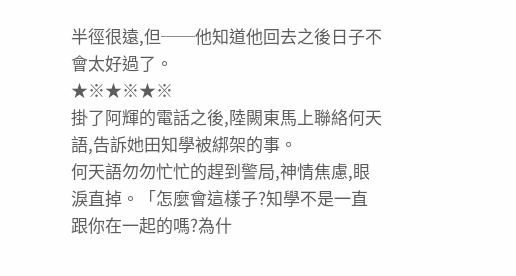半徑很遠,但──他知道他回去之後日子不會太好過了。
★※★※★※
掛了阿輝的電話之後,陸闕東馬上聯絡何天語,告訴她田知學被綁架的事。
何天語勿勿忙忙的趕到警局,神情焦慮,眼淚直掉。「怎麼會這樣子?知學不是一直跟你在一起的嗎?為什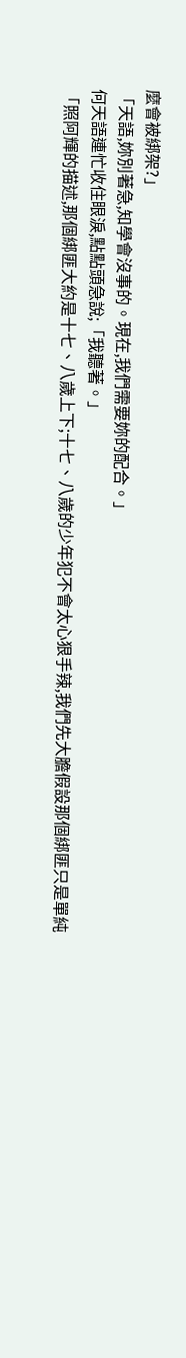麼會被綁架?」
「天語,妳別著急,知學會沒事的。現在,我們需要妳的配合。」
何天語連忙收住眼淚,點點頭急說;「我聽著。」
「照阿輝的描述,那個綁匪大約是十七、八歲上下;十七、八歲的少年犯不會太心狠手辣,我們先大膽假設那個綁匪只是單純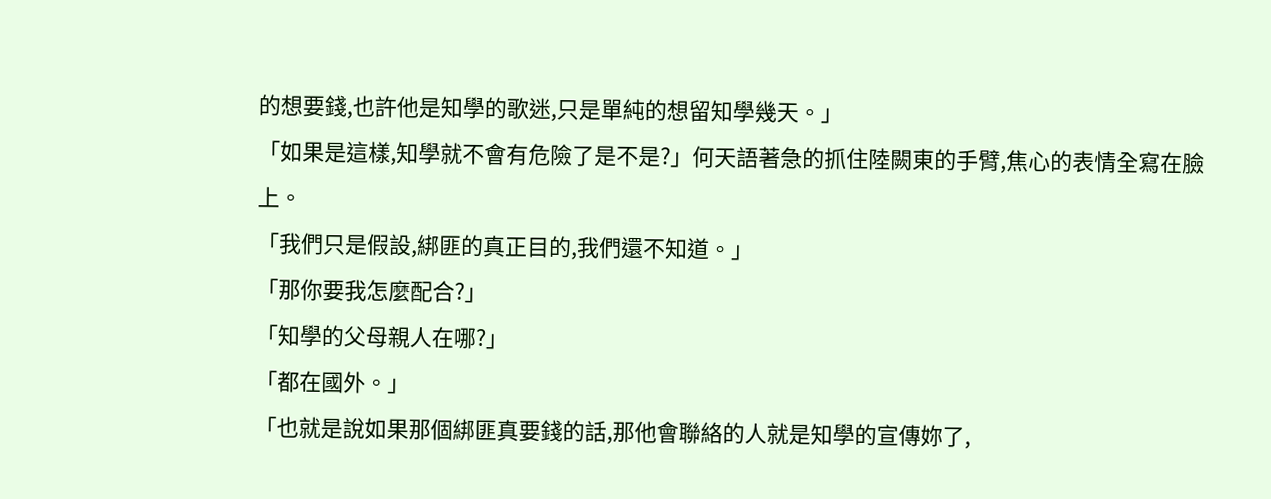的想要錢,也許他是知學的歌迷,只是單純的想留知學幾天。」
「如果是這樣,知學就不會有危險了是不是?」何天語著急的抓住陸闕東的手臂,焦心的表情全寫在臉上。
「我們只是假設,綁匪的真正目的,我們還不知道。」
「那你要我怎麼配合?」
「知學的父母親人在哪?」
「都在國外。」
「也就是說如果那個綁匪真要錢的話,那他會聯絡的人就是知學的宣傳妳了,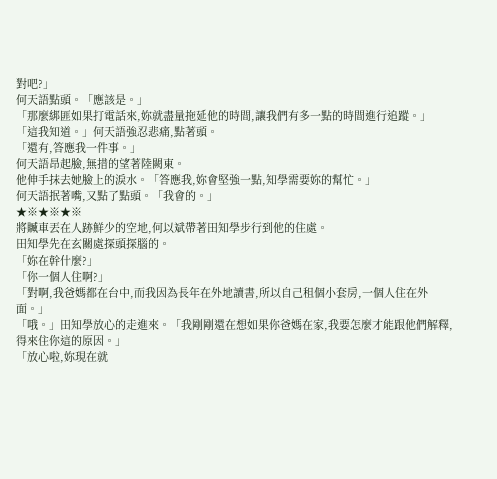對吧?」
何天語點頭。「應該是。」
「那麼綁匪如果打電話來,妳就盡量拖延他的時間,讓我們有多一點的時間進行追蹤。」
「這我知道。」何天語強忍悲痛,點著頭。
「還有,答應我一件事。」
何天語昂起臉,無措的望著陸闕東。
他伸手抹去她臉上的淚水。「答應我,妳會堅強一點,知學需要妳的幫忙。」
何天語抿著嘴,又點了點頭。「我會的。」
★※★※★※
將贓車丟在人跡鮮少的空地,何以斌帶著田知學步行到他的住處。
田知學先在玄關處探頭探腦的。
「妳在幹什麼?」
「你一個人住啊?」
「對啊,我爸媽都在台中,而我因為長年在外地讀書,所以自己租個小套房,一個人住在外面。」
「哦。」田知學放心的走進來。「我剛剛還在想如果你爸媽在家,我要怎麼才能跟他們解釋,得來住你這的原因。」
「放心啦,妳現在就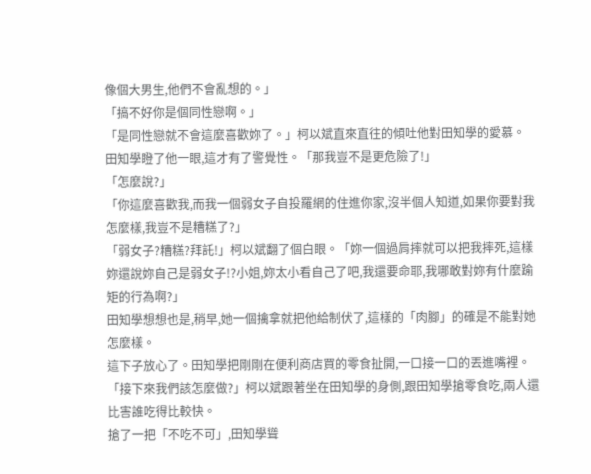像個大男生,他們不會亂想的。」
「搞不好你是個同性戀啊。」
「是同性戀就不會這麼喜歡妳了。」柯以斌直來直往的傾吐他對田知學的愛慕。
田知學瞪了他一眼,這才有了警覺性。「那我豈不是更危險了!」
「怎麼說?」
「你這麼喜歡我,而我一個弱女子自投羅網的住進你家,沒半個人知道,如果你要對我怎麼樣,我豈不是糟糕了?」
「弱女子?糟糕?拜託!」柯以斌翻了個白眼。「妳一個過肩摔就可以把我摔死,這樣妳還說妳自己是弱女子!?小姐,妳太小看自己了吧,我還要命耶,我哪敢對妳有什麼踰矩的行為啊?」
田知學想想也是,稍早,她一個擒拿就把他給制伏了,這樣的「肉腳」的確是不能對她怎麼樣。
這下子放心了。田知學把剛剛在便利商店買的零食扯開,一口接一口的丟進嘴裡。
「接下來我們該怎麼做?」柯以斌跟著坐在田知學的身側,跟田知學搶零食吃,兩人還比害誰吃得比較快。
搶了一把「不吃不可」,田知學聳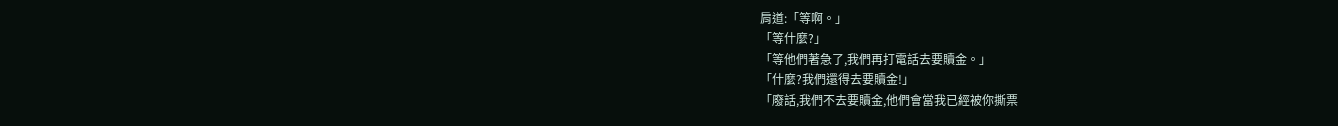肩道:「等啊。」
「等什麼?」
「等他們著急了,我們再打電話去要贖金。」
「什麼?我們還得去要贖金!」
「廢話,我們不去要贖金,他們會當我已經被你撕票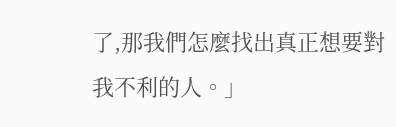了,那我們怎麼找出真正想要對我不利的人。」